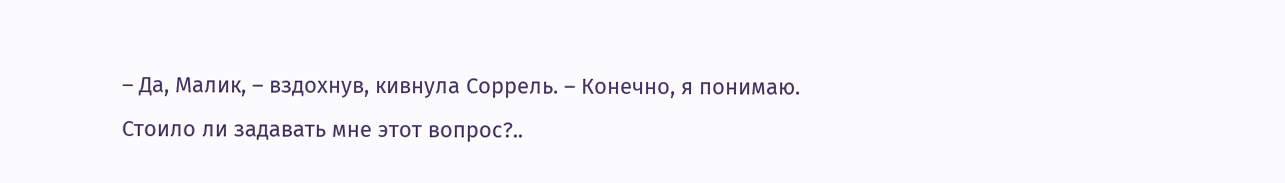– Да, Малик, – вздохнув, кивнула Соррель. – Конечно, я понимаю.
Стоило ли задавать мне этот вопрос?..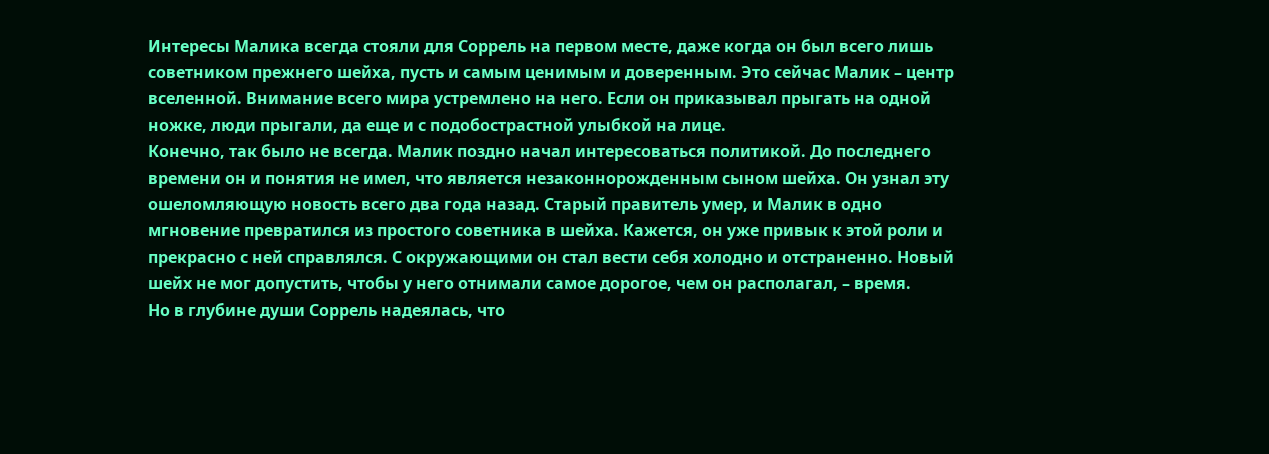Интересы Малика всегда стояли для Соррель на первом месте, даже когда он был всего лишь советником прежнего шейха, пусть и самым ценимым и доверенным. Это сейчас Малик – центр вселенной. Внимание всего мира устремлено на него. Если он приказывал прыгать на одной ножке, люди прыгали, да еще и с подобострастной улыбкой на лице.
Конечно, так было не всегда. Малик поздно начал интересоваться политикой. До последнего времени он и понятия не имел, что является незаконнорожденным сыном шейха. Он узнал эту ошеломляющую новость всего два года назад. Старый правитель умер, и Малик в одно мгновение превратился из простого советника в шейха. Кажется, он уже привык к этой роли и прекрасно с ней справлялся. С окружающими он стал вести себя холодно и отстраненно. Новый шейх не мог допустить, чтобы у него отнимали самое дорогое, чем он располагал, – время.
Но в глубине души Соррель надеялась, что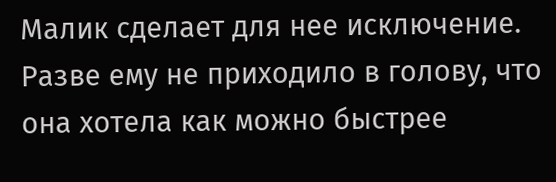Малик сделает для нее исключение. Разве ему не приходило в голову, что она хотела как можно быстрее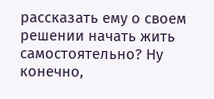рассказать ему о своем решении начать жить самостоятельно? Ну конечно,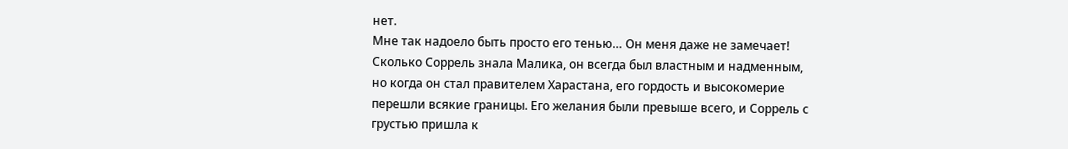нет.
Мне так надоело быть просто его тенью… Он меня даже не замечает!
Сколько Соррель знала Малика, он всегда был властным и надменным, но когда он стал правителем Харастана, его гордость и высокомерие перешли всякие границы. Его желания были превыше всего, и Соррель с грустью пришла к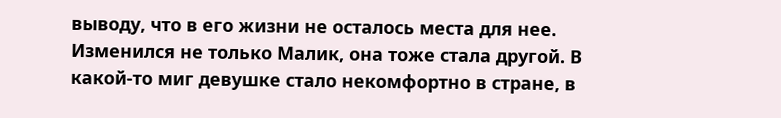выводу, что в его жизни не осталось места для нее.
Изменился не только Малик, она тоже стала другой. В какой-то миг девушке стало некомфортно в стране, в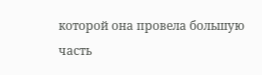которой она провела большую часть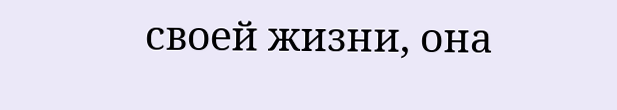своей жизни, она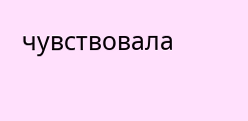чувствовала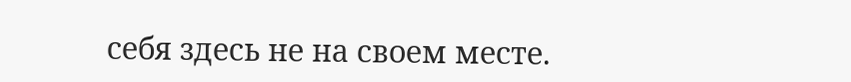себя здесь не на своем месте.